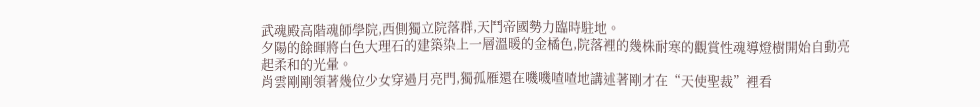武魂殿高階魂師學院,西側獨立院落群,天鬥帝國勢力臨時駐地。
夕陽的餘暉將白色大理石的建築染上一層溫暖的金橘色,院落裡的幾株耐寒的觀賞性魂導燈樹開始自動亮起柔和的光暈。
肖雲剛剛領著幾位少女穿過月亮門,獨孤雁還在嘰嘰喳喳地講述著剛才在“天使聖裁”裡看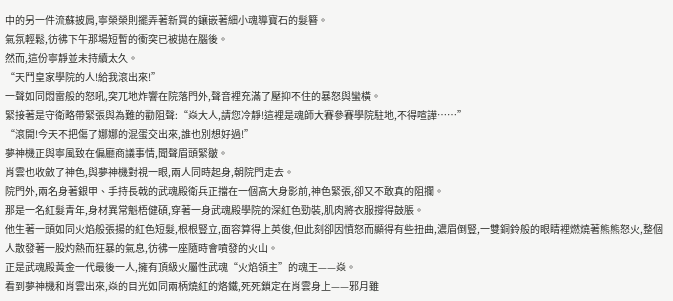中的另一件流蘇披肩,寧榮榮則擺弄著新買的鑲嵌著細小魂導寶石的髮簪。
氣氛輕鬆,彷彿下午那場短暫的衝突已被拋在腦後。
然而,這份寧靜並未持續太久。
“天鬥皇家學院的人!給我滾出來!”
一聲如同悶雷般的怒吼,突兀地炸響在院落門外,聲音裡充滿了壓抑不住的暴怒與蠻橫。
緊接著是守衛略帶緊張與為難的勸阻聲:“焱大人,請您冷靜!這裡是魂師大賽參賽學院駐地,不得喧譁……”
“滾開!今天不把傷了娜娜的混蛋交出來,誰也別想好過!”
夢神機正與寧風致在偏廳商議事情,聞聲眉頭緊皺。
肖雲也收斂了神色,與夢神機對視一眼,兩人同時起身,朝院門走去。
院門外,兩名身著銀甲、手持長戟的武魂殿衛兵正擋在一個高大身影前,神色緊張,卻又不敢真的阻攔。
那是一名紅髮青年,身材異常魁梧健碩,穿著一身武魂殿學院的深紅色勁裝,肌肉將衣服撐得鼓脹。
他生著一頭如同火焰般張揚的紅色短髮,根根豎立,面容算得上英俊,但此刻卻因憤怒而顯得有些扭曲,濃眉倒豎,一雙銅鈴般的眼睛裡燃燒著熊熊怒火,整個人散發著一股灼熱而狂暴的氣息,彷彿一座隨時會噴發的火山。
正是武魂殿黃金一代最後一人,擁有頂級火屬性武魂“火焰領主”的魂王——焱。
看到夢神機和肖雲出來,焱的目光如同兩柄燒紅的烙鐵,死死鎖定在肖雲身上——邪月雖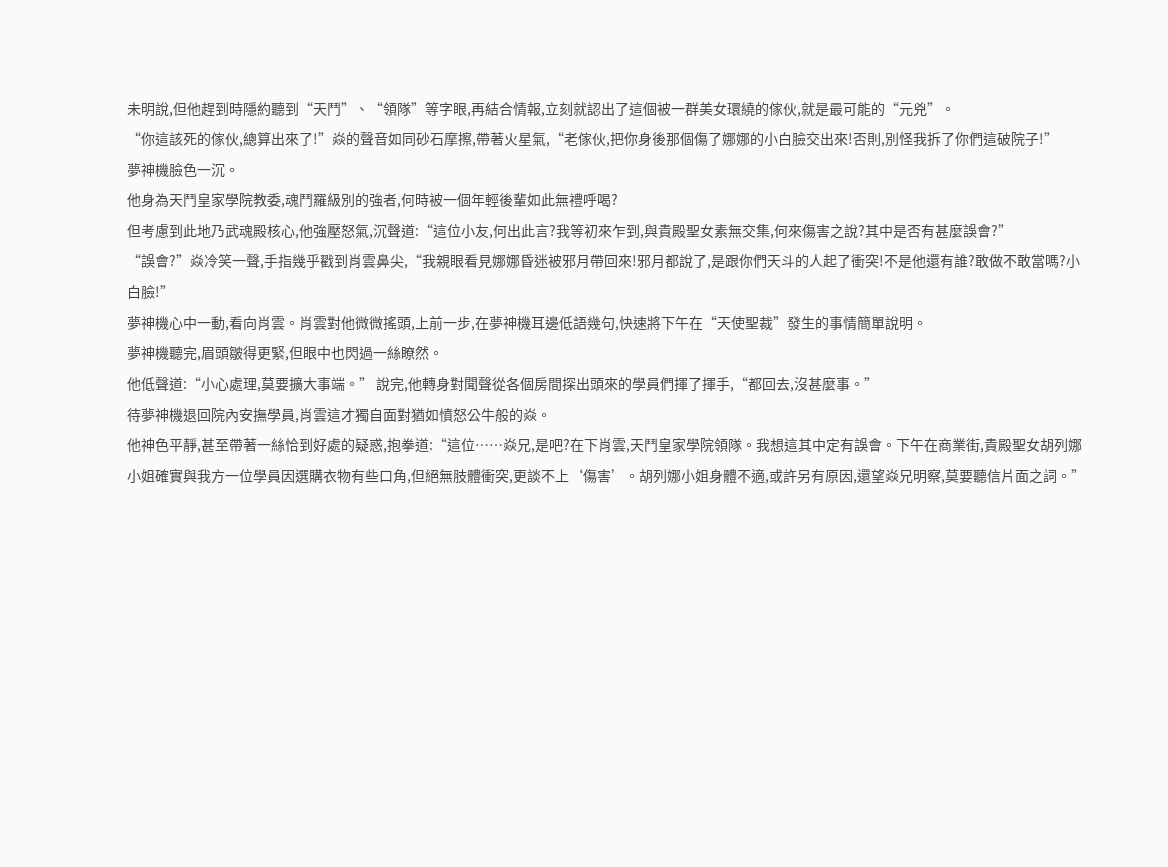未明說,但他趕到時隱約聽到“天鬥”、“領隊”等字眼,再結合情報,立刻就認出了這個被一群美女環繞的傢伙,就是最可能的“元兇”。
“你這該死的傢伙,總算出來了!”焱的聲音如同砂石摩擦,帶著火星氣,“老傢伙,把你身後那個傷了娜娜的小白臉交出來!否則,別怪我拆了你們這破院子!”
夢神機臉色一沉。
他身為天鬥皇家學院教委,魂鬥羅級別的強者,何時被一個年輕後輩如此無禮呼喝?
但考慮到此地乃武魂殿核心,他強壓怒氣,沉聲道:“這位小友,何出此言?我等初來乍到,與貴殿聖女素無交集,何來傷害之說?其中是否有甚麼誤會?”
“誤會?”焱冷笑一聲,手指幾乎戳到肖雲鼻尖,“我親眼看見娜娜昏迷被邪月帶回來!邪月都說了,是跟你們天斗的人起了衝突!不是他還有誰?敢做不敢當嗎?小白臉!”
夢神機心中一動,看向肖雲。肖雲對他微微搖頭,上前一步,在夢神機耳邊低語幾句,快速將下午在“天使聖裁”發生的事情簡單說明。
夢神機聽完,眉頭皺得更緊,但眼中也閃過一絲瞭然。
他低聲道:“小心處理,莫要擴大事端。” 說完,他轉身對聞聲從各個房間探出頭來的學員們揮了揮手,“都回去,沒甚麼事。”
待夢神機退回院內安撫學員,肖雲這才獨自面對猶如憤怒公牛般的焱。
他神色平靜,甚至帶著一絲恰到好處的疑惑,抱拳道:“這位……焱兄,是吧?在下肖雲,天鬥皇家學院領隊。我想這其中定有誤會。下午在商業街,貴殿聖女胡列娜小姐確實與我方一位學員因選購衣物有些口角,但絕無肢體衝突,更談不上‘傷害’。胡列娜小姐身體不適,或許另有原因,還望焱兄明察,莫要聽信片面之詞。”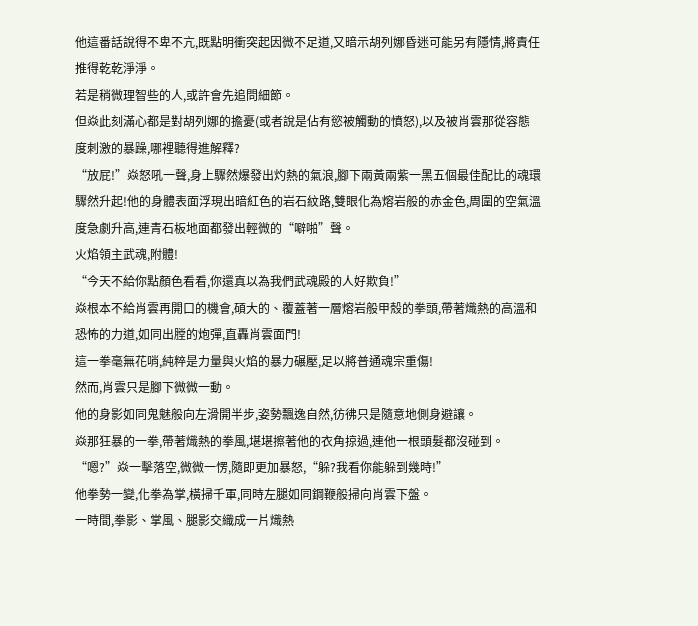他這番話說得不卑不亢,既點明衝突起因微不足道,又暗示胡列娜昏迷可能另有隱情,將責任推得乾乾淨淨。
若是稍微理智些的人,或許會先追問細節。
但焱此刻滿心都是對胡列娜的擔憂(或者說是佔有慾被觸動的憤怒),以及被肖雲那從容態度刺激的暴躁,哪裡聽得進解釋?
“放屁!”焱怒吼一聲,身上驟然爆發出灼熱的氣浪,腳下兩黃兩紫一黑五個最佳配比的魂環驟然升起!他的身體表面浮現出暗紅色的岩石紋路,雙眼化為熔岩般的赤金色,周圍的空氣溫度急劇升高,連青石板地面都發出輕微的“噼啪”聲。
火焰領主武魂,附體!
“今天不給你點顏色看看,你還真以為我們武魂殿的人好欺負!”
焱根本不給肖雲再開口的機會,碩大的、覆蓋著一層熔岩般甲殼的拳頭,帶著熾熱的高溫和恐怖的力道,如同出膛的炮彈,直轟肖雲面門!
這一拳毫無花哨,純粹是力量與火焰的暴力碾壓,足以將普通魂宗重傷!
然而,肖雲只是腳下微微一動。
他的身影如同鬼魅般向左滑開半步,姿勢飄逸自然,彷彿只是隨意地側身避讓。
焱那狂暴的一拳,帶著熾熱的拳風,堪堪擦著他的衣角掠過,連他一根頭髮都沒碰到。
“嗯?”焱一擊落空,微微一愣,隨即更加暴怒,“躲?我看你能躲到幾時!”
他拳勢一變,化拳為掌,橫掃千軍,同時左腿如同鋼鞭般掃向肖雲下盤。
一時間,拳影、掌風、腿影交織成一片熾熱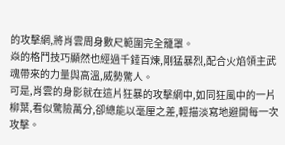的攻擊網,將肖雲周身數尺範圍完全籠罩。
焱的格鬥技巧顯然也經過千錘百煉,剛猛暴烈,配合火焰領主武魂帶來的力量與高溫,威勢驚人。
可是,肖雲的身影就在這片狂暴的攻擊網中,如同狂風中的一片柳葉,看似驚險萬分,卻總能以毫厘之差,輕描淡寫地避開每一次攻擊。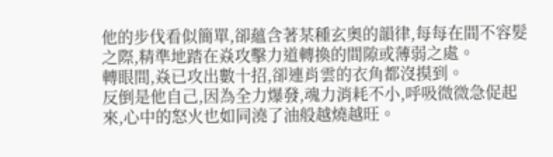他的步伐看似簡單,卻蘊含著某種玄奧的韻律,每每在間不容髮之際,精準地踏在焱攻擊力道轉換的間隙或薄弱之處。
轉眼間,焱已攻出數十招,卻連肖雲的衣角都沒摸到。
反倒是他自己,因為全力爆發,魂力消耗不小,呼吸微微急促起來,心中的怒火也如同澆了油般越燒越旺。